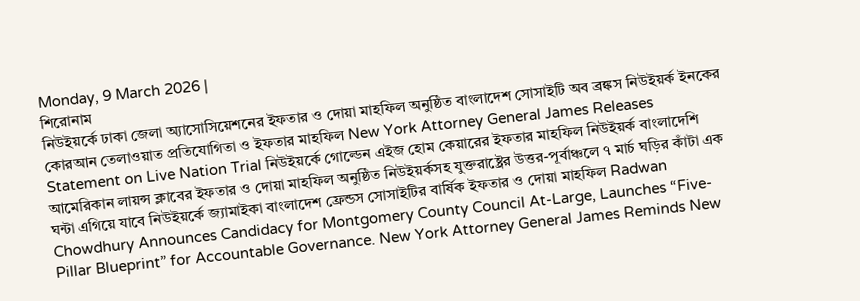Monday, 9 March 2026 |
শিরোনাম
নিউইয়র্কে ঢাকা জেলা অ্যাসোসিয়েশনের ইফতার ও দোয়া মাহফিল অনুষ্ঠিত বাংলাদেশ সোসাইটি অব ব্রঙ্কস নিউইয়র্ক ইনকের কোরআন তেলাওয়াত প্রতিযোগিতা ও ইফতার মাহফিল New York Attorney General James Releases Statement on Live Nation Trial নিউইয়র্কে গোল্ডেন এইজ হোম কেয়ারের ইফতার মাহফিল নিউইয়র্ক বাংলাদেশি আমেরিকান লায়ন্স ক্লাবের ইফতার ও দোয়া মাহফিল অনুষ্ঠিত নিউইয়র্কসহ যুক্তরাষ্ট্রের উত্তর-পূর্বাঞ্চলে ৭ মার্চ ঘড়ির কাঁটা এক ঘন্টা এগিয়ে যাবে নিউইয়র্কে জ্যামাইকা বাংলাদেশ ফ্রেন্ডস সোসাইটির বার্ষিক ইফতার ও দোয়া মাহফিল Radwan Chowdhury Announces Candidacy for Montgomery County Council At-Large, Launches “Five-Pillar Blueprint” for Accountable Governance. New York Attorney General James Reminds New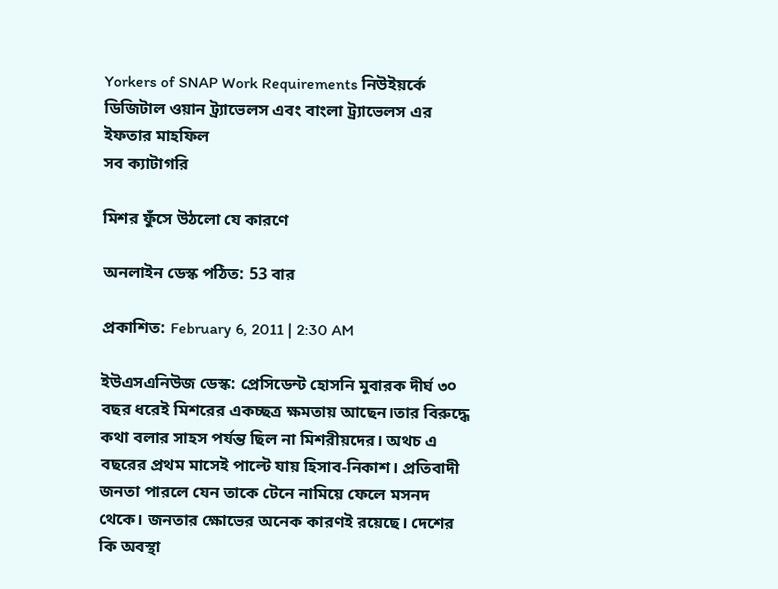Yorkers of SNAP Work Requirements নিউইয়র্কে ডিজিটাল ওয়ান ট্র্যাভেলস এবং বাংলা ট্র্যাভেলস এর ইফতার মাহফিল
সব ক্যাটাগরি

মিশর ফুঁসে উঠলো যে কারণে

অনলাইন ডেস্ক পঠিত: 53 বার

প্রকাশিত: February 6, 2011 | 2:30 AM

ইউএসএনিউজ ডেস্ক: প্রেসিডেন্ট হোসনি মুবারক দীর্ঘ ৩০ বছর ধরেই মিশরের একচ্ছত্র ক্ষমতায় আছেন।তার বিরুদ্ধে কথা বলার সাহস পর্যন্ত ছিল না মিশরীয়দের। অথচ এ বছরের প্রথম মাসেই পাল্টে যায় হিসাব-নিকাশ। প্রতিবাদী জনতা পারলে যেন তাকে টেনে নামিয়ে ফেলে মসনদ থেকে। জনতার ক্ষোভের অনেক কারণই রয়েছে। দেশের কি অবস্থা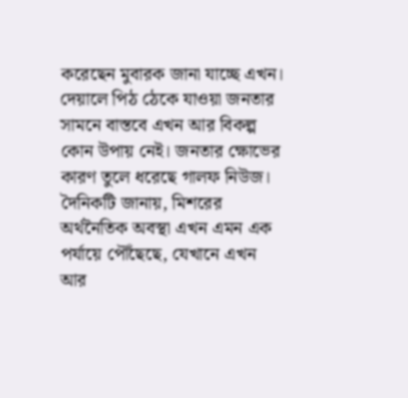করেছেন মুবারক জানা যাচ্ছে এখন। দেয়ালে পিঠ ঠেকে যাওয়া জনতার সামনে বাস্তবে এখন আর বিকল্প কোন উপায় নেই। জনতার ক্ষোভের কারণ তুলে ধরেছে গালফ নিউজ। দৈনিকটি জানায়, মিশরের অর্থনৈতিক অবস্থা এখন এমন এক পর্যায়ে পৌঁছেছে, যেখানে এখন আর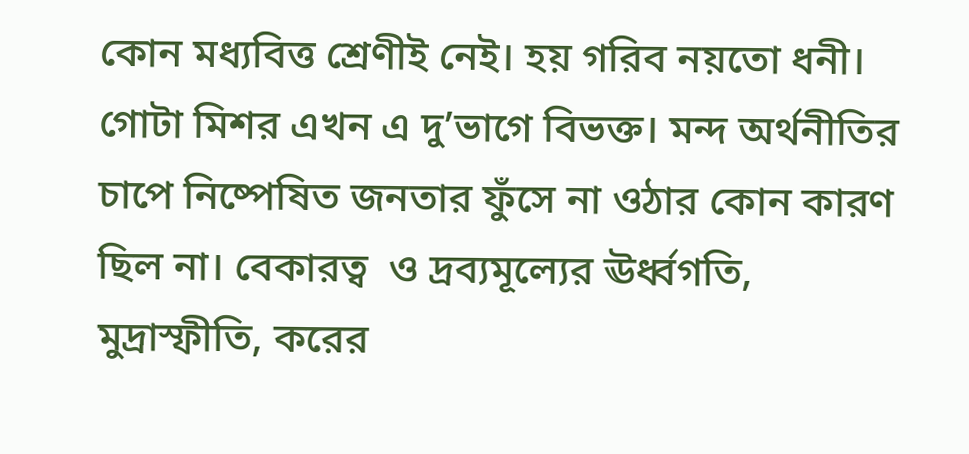কোন মধ্যবিত্ত শ্রেণীই নেই। হয় গরিব নয়তো ধনী। গোটা মিশর এখন এ দু’ভাগে বিভক্ত। মন্দ অর্থনীতির চাপে নিষ্পেষিত জনতার ফুঁসে না ওঠার কোন কারণ ছিল না। বেকারত্ব  ও দ্রব্যমূল্যের ঊর্ধ্বগতি, মুদ্রাস্ফীতি, করের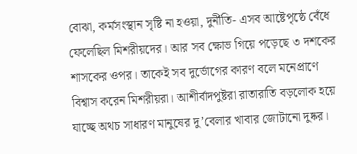বোঝা, কর্মসংস্থান সৃষ্টি না হওয়া, দুর্নীতি- এসব আষ্টেপৃষ্ঠে বেঁধে ফেলেছিল মিশরীয়দের। আর সব ক্ষোভ গিয়ে পড়েছে ৩ দশকের শাসকের ওপর। তাকেই সব দুর্ভোগের কারণ বলে মনেপ্রাণে বিশ্বাস করেন মিশরীয়রা। আশীর্বাদপুষ্টরা রাতারাতি বড়লোক হয়ে যাচ্ছে অথচ সাধারণ মানুষের দু’বেলার খাবার জোটানো দুষ্কর।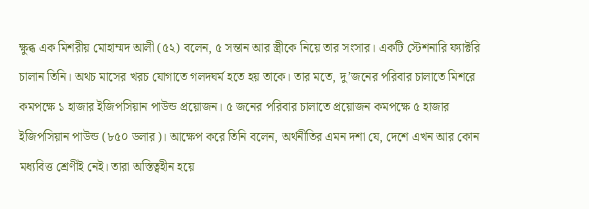ক্ষুব্ধ এক মিশরীয় মোহাম্মদ আলী (৫২) বলেন, ৫ সন্তান আর স্ত্রীকে নিয়ে তার সংসার। একটি স্টেশনারি ফ্যাক্টরি চালান তিনি। অথচ মাসের খরচ যোগাতে গলদঘর্ম হতে হয় তাকে। তার মতে, দু’জনের পরিবার চালাতে মিশরে কমপক্ষে ১ হাজার ইজিপসিয়ান পাউন্ড প্রয়োজন। ৫ জনের পরিবার চালাতে প্রয়োজন কমপক্ষে ৫ হাজার ইজিপসিয়ান পাউন্ড (৮৫০ ডলার)। আক্ষেপ করে তিনি বলেন, অর্থনীতির এমন দশা যে, দেশে এখন আর কোন মধ্যবিত্ত শ্রেণীই নেই। তারা অস্তিত্বহীন হয়ে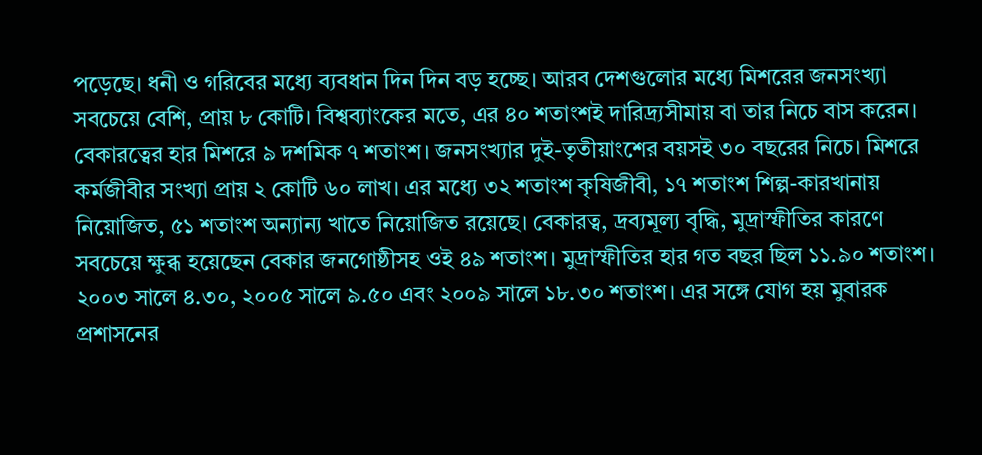পড়েছে। ধনী ও গরিবের মধ্যে ব্যবধান দিন দিন বড় হচ্ছে। আরব দেশগুলোর মধ্যে মিশরের জনসংখ্যা সবচেয়ে বেশি, প্রায় ৮ কোটি। বিশ্বব্যাংকের মতে, এর ৪০ শতাংশই দারিদ্র্যসীমায় বা তার নিচে বাস করেন। বেকারত্বের হার মিশরে ৯ দশমিক ৭ শতাংশ। জনসংখ্যার দুই-তৃতীয়াংশের বয়সই ৩০ বছরের নিচে। মিশরে কর্মজীবীর সংখ্যা প্রায় ২ কোটি ৬০ লাখ। এর মধ্যে ৩২ শতাংশ কৃষিজীবী, ১৭ শতাংশ শিল্প-কারখানায় নিয়োজিত, ৫১ শতাংশ অন্যান্য খাতে নিয়োজিত রয়েছে। বেকারত্ব, দ্রব্যমূল্য বৃদ্ধি, মুদ্রাস্ফীতির কারণে সবচেয়ে ক্ষুব্ধ হয়েছেন বেকার জনগোষ্ঠীসহ ওই ৪৯ শতাংশ। মুদ্রাস্ফীতির হার গত বছর ছিল ১১.৯০ শতাংশ। ২০০৩ সালে ৪.৩০, ২০০৫ সালে ৯.৫০ এবং ২০০৯ সালে ১৮.৩০ শতাংশ। এর সঙ্গে যোগ হয় মুবারক প্রশাসনের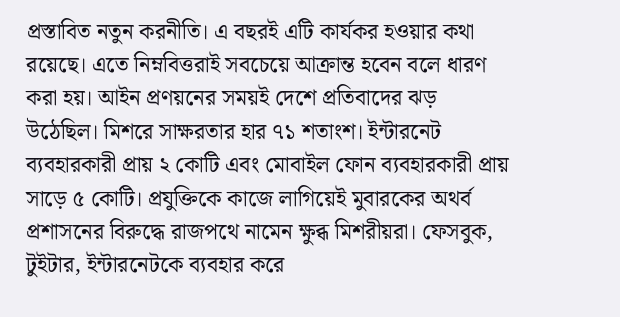প্রস্তাবিত নতুন করনীতি। এ বছরই এটি কার্যকর হওয়ার কথা রয়েছে। এতে নিম্নবিত্তরাই সবচেয়ে আক্রান্ত হবেন বলে ধারণ করা হয়। আইন প্রণয়নের সময়ই দেশে প্রতিবাদের ঝড় উঠেছিল। মিশরে সাক্ষরতার হার ৭১ শতাংশ। ইন্টারনেট ব্যবহারকারী প্রায় ২ কোটি এবং মোবাইল ফোন ব্যবহারকারী প্রায় সাড়ে ৫ কোটি। প্রযুক্তিকে কাজে লাগিয়েই মুবারকের অথর্ব প্রশাসনের বিরুদ্ধে রাজপথে নামেন ক্ষুব্ধ মিশরীয়রা। ফেসবুক, টুইটার, ইন্টারনেটকে ব্যবহার করে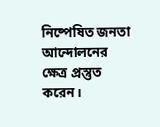নিষ্পেষিত জনতা আন্দোলনের ক্ষেত্র প্রস্তুত করেন।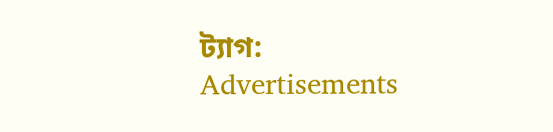ট্যাগ:
Advertisements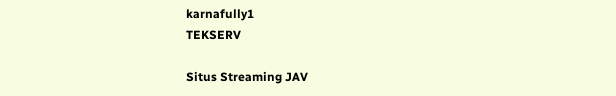karnafully1
TEKSERV

Situs Streaming JAV